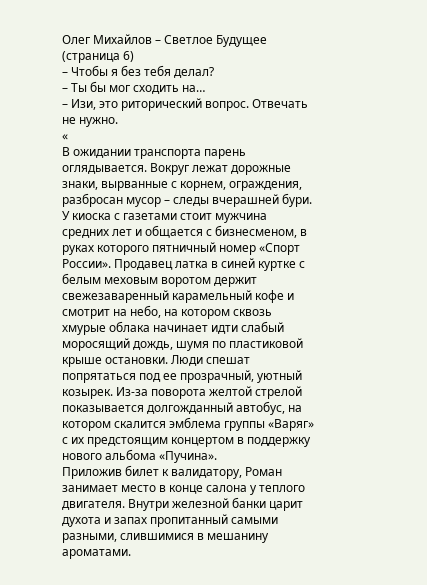Олег Михайлов – Светлое Будущее (страница 6)
– Чтобы я без тебя делал?
– Ты бы мог сходить на…
– Изи, это риторический вопрос. Отвечать не нужно.
«
В ожидании транспорта парень оглядывается. Вокруг лежат дорожные знаки, вырванные с корнем, ограждения, разбросан мусор – следы вчерашней бури. У киоска с газетами стоит мужчина средних лет и общается с бизнесменом, в руках которого пятничный номер «Спорт России». Продавец латка в синей куртке с белым меховым воротом держит свежезаваренный карамельный кофе и смотрит на небо, на котором сквозь хмурые облака начинает идти слабый моросящий дождь, шумя по пластиковой крыше остановки. Люди спешат попрятаться под ее прозрачный, уютный козырек. Из-за поворота желтой стрелой показывается долгожданный автобус, на котором скалится эмблема группы «Варяг» с их предстоящим концертом в поддержку нового альбома «Пучина».
Приложив билет к валидатору, Роман занимает место в конце салона у теплого двигателя. Внутри железной банки царит духота и запах пропитанный самыми разными, слившимися в мешанину ароматами.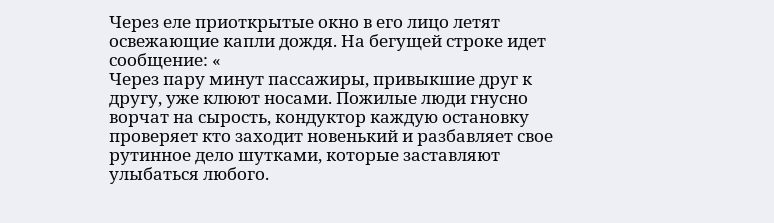Через еле приоткрытые окно в его лицо летят освежающие капли дождя. На бегущей строке идет сообщение: «
Через пару минут пассажиры, привыкшие друг к другу, уже клюют носами. Пожилые люди гнусно ворчат на сырость, кондуктор каждую остановку проверяет кто заходит новенький и разбавляет свое рутинное дело шутками, которые заставляют улыбаться любого.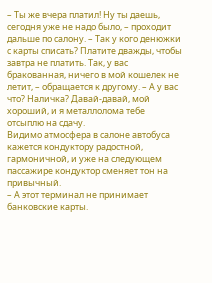– Ты же вчера платил! Ну ты даешь, сегодня уже не надо было, – проходит дальше по салону. – Так у кого денюжки с карты списать? Платите дважды, чтобы завтра не платить. Так, у вас бракованная, ничего в мой кошелек не летит, – обращается к другому. – А у вас что? Наличка? Давай-давай, мой хороший, и я металлолома тебе отсыплю на сдачу.
Видимо атмосфера в салоне автобуса кажется кондуктору радостной, гармоничной, и уже на следующем пассажире кондуктор сменяет тон на привычный.
– А этот терминал не принимает банковские карты.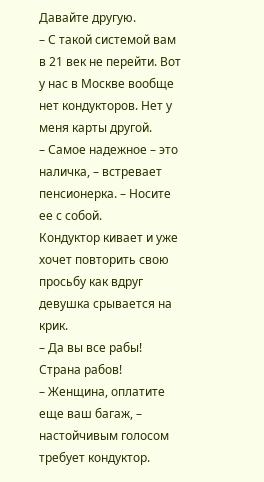Давайте другую.
– С такой системой вам в 21 век не перейти. Вот у нас в Москве вообще нет кондукторов. Нет у меня карты другой.
– Самое надежное – это наличка, – встревает пенсионерка. – Носите ее с собой.
Кондуктор кивает и уже хочет повторить свою просьбу как вдруг девушка срывается на крик.
– Да вы все рабы! Страна рабов!
– Женщина, оплатите еще ваш багаж, – настойчивым голосом требует кондуктор.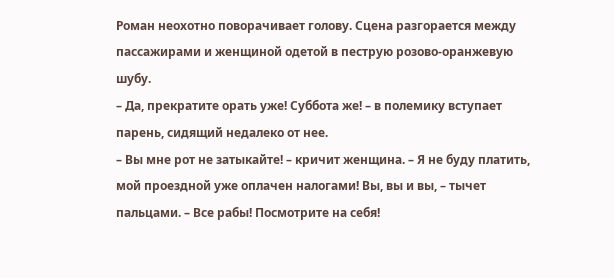Роман неохотно поворачивает голову. Сцена разгорается между пассажирами и женщиной одетой в пеструю розово-оранжевую шубу.
– Да, прекратите орать уже! Суббота же! – в полемику вступает парень, сидящий недалеко от нее.
– Вы мне рот не затыкайте! – кричит женщина. – Я не буду платить, мой проездной уже оплачен налогами! Вы, вы и вы, – тычет пальцами. – Все рабы! Посмотрите на себя!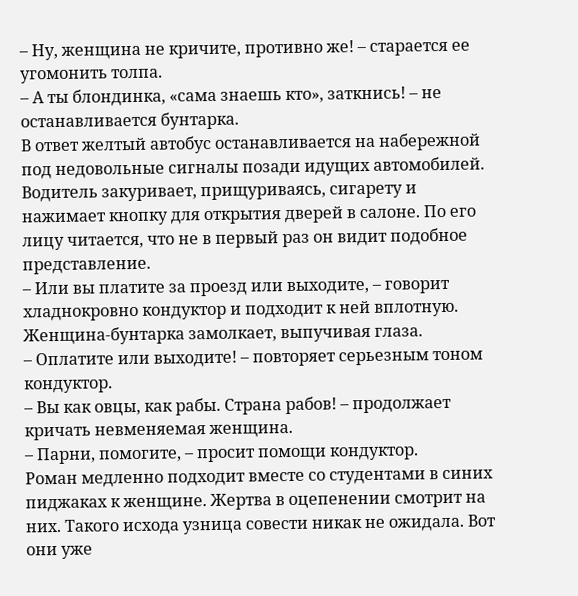– Ну, женщина не кричите, противно же! – старается ее угомонить толпа.
– А ты блондинка, «сама знаешь кто», заткнись! – не останавливается бунтарка.
В ответ желтый автобус останавливается на набережной под недовольные сигналы позади идущих автомобилей. Водитель закуривает, прищуриваясь, сигарету и нажимает кнопку для открытия дверей в салоне. По его лицу читается, что не в первый раз он видит подобное представление.
– Или вы платите за проезд или выходите, – говорит хладнокровно кондуктор и подходит к ней вплотную.
Женщина-бунтарка замолкает, выпучивая глаза.
– Оплатите или выходите! – повторяет серьезным тоном кондуктор.
– Вы как овцы, как рабы. Страна рабов! – продолжает кричать невменяемая женщина.
– Парни, помогите, – просит помощи кондуктор.
Роман медленно подходит вместе со студентами в синих пиджаках к женщине. Жертва в оцепенении смотрит на них. Такого исхода узница совести никак не ожидала. Вот они уже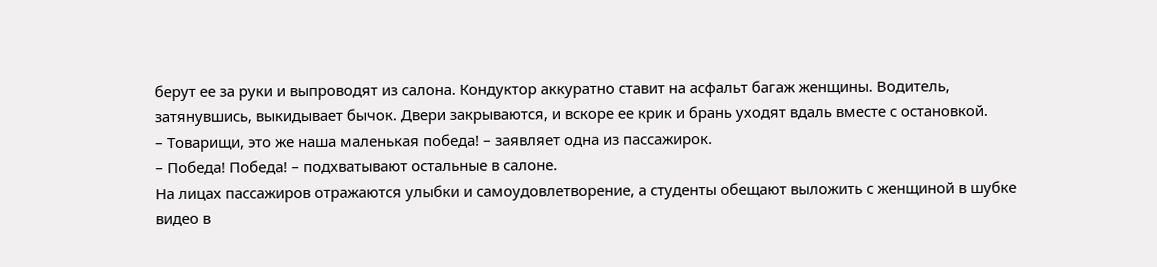берут ее за руки и выпроводят из салона. Кондуктор аккуратно ставит на асфальт багаж женщины. Водитель, затянувшись, выкидывает бычок. Двери закрываются, и вскоре ее крик и брань уходят вдаль вместе с остановкой.
– Товарищи, это же наша маленькая победа! – заявляет одна из пассажирок.
– Победа! Победа! – подхватывают остальные в салоне.
На лицах пассажиров отражаются улыбки и самоудовлетворение, а студенты обещают выложить с женщиной в шубке видео в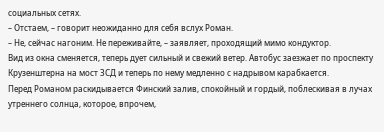социальных сетях.
– Отстаем, – говорит неожиданно для себя вслух Роман.
– Не, сейчас нагоним. Не переживайте, – заявляет, проходящий мимо кондуктор.
Вид из окна сменяется, теперь дует сильный и свежий ветер. Автобус заезжает по проспекту Крузенштерна на мост ЗСД и теперь по нему медленно с надрывом карабкается.
Перед Романом раскидывается Финский залив, спокойный и гордый, поблескивая в лучах утреннего солнца, которое, впрочем,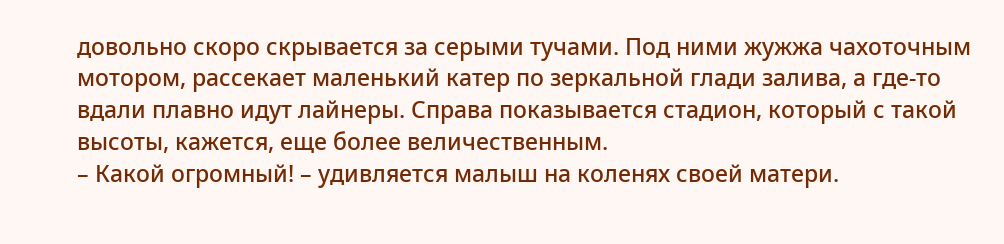довольно скоро скрывается за серыми тучами. Под ними жужжа чахоточным мотором, рассекает маленький катер по зеркальной глади залива, а где-то вдали плавно идут лайнеры. Справа показывается стадион, который с такой высоты, кажется, еще более величественным.
– Какой огромный! – удивляется малыш на коленях своей матери.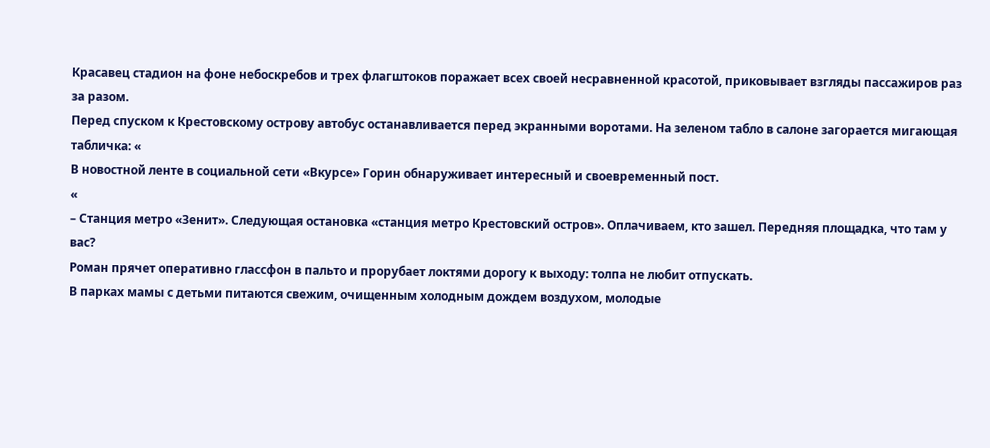Красавец стадион на фоне небоскребов и трех флагштоков поражает всех своей несравненной красотой, приковывает взгляды пассажиров раз за разом.
Перед спуском к Крестовскому острову автобус останавливается перед экранными воротами. На зеленом табло в салоне загорается мигающая табличка: «
В новостной ленте в социальной сети «Вкурсе» Горин обнаруживает интересный и своевременный пост.
«
– Станция метро «Зенит». Следующая остановка «станция метро Крестовский остров». Оплачиваем, кто зашел. Передняя площадка, что там у вас?
Роман прячет оперативно глассфон в пальто и прорубает локтями дорогу к выходу: толпа не любит отпускать.
В парках мамы с детьми питаются свежим, очищенным холодным дождем воздухом, молодые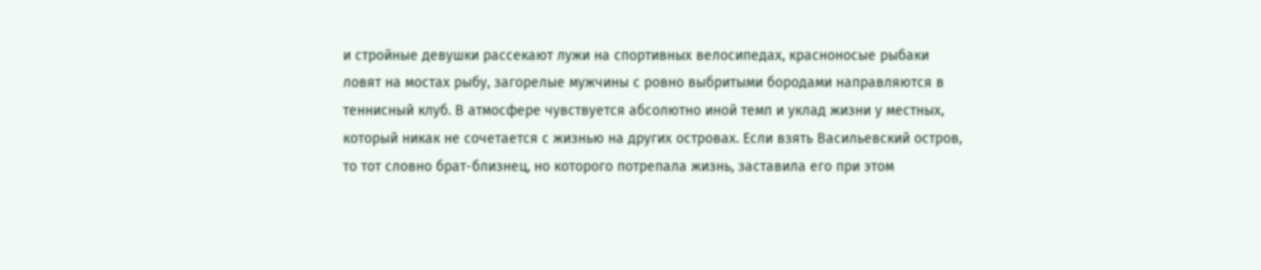и стройные девушки рассекают лужи на спортивных велосипедах, красноносые рыбаки ловят на мостах рыбу, загорелые мужчины с ровно выбритыми бородами направляются в теннисный клуб. В атмосфере чувствуется абсолютно иной темп и уклад жизни у местных, который никак не сочетается с жизнью на других островах. Если взять Васильевский остров, то тот словно брат-близнец, но которого потрепала жизнь, заставила его при этом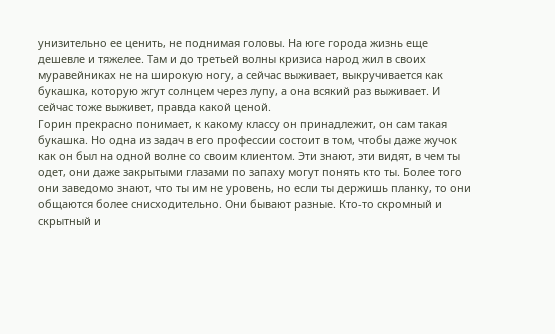унизительно ее ценить, не поднимая головы. На юге города жизнь еще дешевле и тяжелее. Там и до третьей волны кризиса народ жил в своих муравейниках не на широкую ногу, а сейчас выживает, выкручивается как букашка, которую жгут солнцем через лупу, а она всякий раз выживает. И сейчас тоже выживет, правда какой ценой.
Горин прекрасно понимает, к какому классу он принадлежит, он сам такая букашка. Но одна из задач в его профессии состоит в том, чтобы даже жучок как он был на одной волне со своим клиентом. Эти знают, эти видят, в чем ты одет, они даже закрытыми глазами по запаху могут понять кто ты. Более того они заведомо знают, что ты им не уровень, но если ты держишь планку, то они общаются более снисходительно. Они бывают разные. Кто-то скромный и скрытный и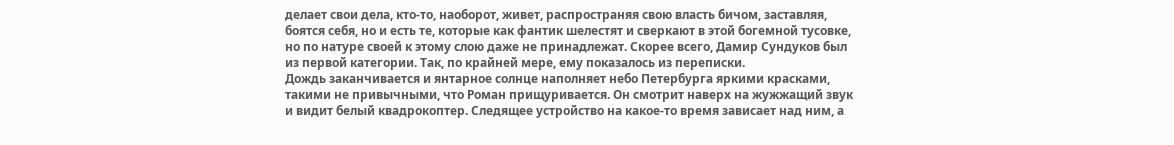делает свои дела, кто-то, наоборот, живет, распространяя свою власть бичом, заставляя, боятся себя, но и есть те, которые как фантик шелестят и сверкают в этой богемной тусовке, но по натуре своей к этому слою даже не принадлежат. Скорее всего, Дамир Сундуков был из первой категории. Так, по крайней мере, ему показалось из переписки.
Дождь заканчивается и янтарное солнце наполняет небо Петербурга яркими красками, такими не привычными, что Роман прищуривается. Он смотрит наверх на жужжащий звук и видит белый квадрокоптер. Следящее устройство на какое-то время зависает над ним, а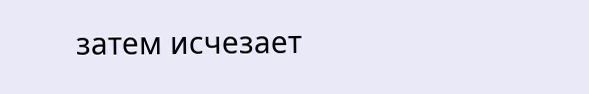затем исчезает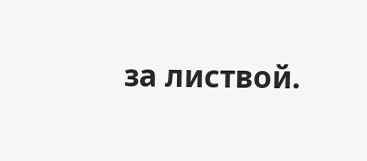за листвой.